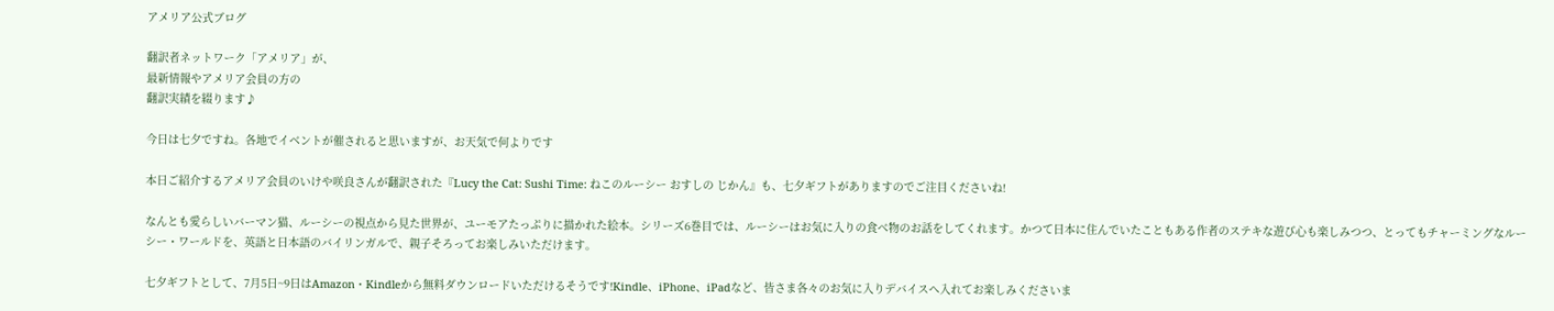アメリア公式ブログ

翻訳者ネットワーク「アメリア」が、
最新情報やアメリア会員の方の
翻訳実績を綴ります♪

今日は七夕ですね。各地でイベントが催されると思いますが、お天気で何よりです

本日ご紹介するアメリア会員のいけや咲良さんが翻訳された『Lucy the Cat: Sushi Time: ねこのルーシー おすしの じかん』も、七夕ギフトがありますのでご注目くださいね!

なんとも愛らしいバーマン猫、ルーシーの視点から見た世界が、ユーモアたっぷりに描かれた絵本。シリーズ6巻目では、ルーシーはお気に入りの食べ物のお話をしてくれます。かつて日本に住んでいたこともある作者のステキな遊び心も楽しみつつ、とってもチャーミングなルーシー・ワールドを、英語と日本語のバイリンガルで、親子そろってお楽しみいただけます。

七夕ギフトとして、7月5日~9日はAmazon・Kindleから無料ダウンロードいただけるそうです!Kindle、iPhone、iPadなど、皆さま各々のお気に入りデバイスへ入れてお楽しみくださいま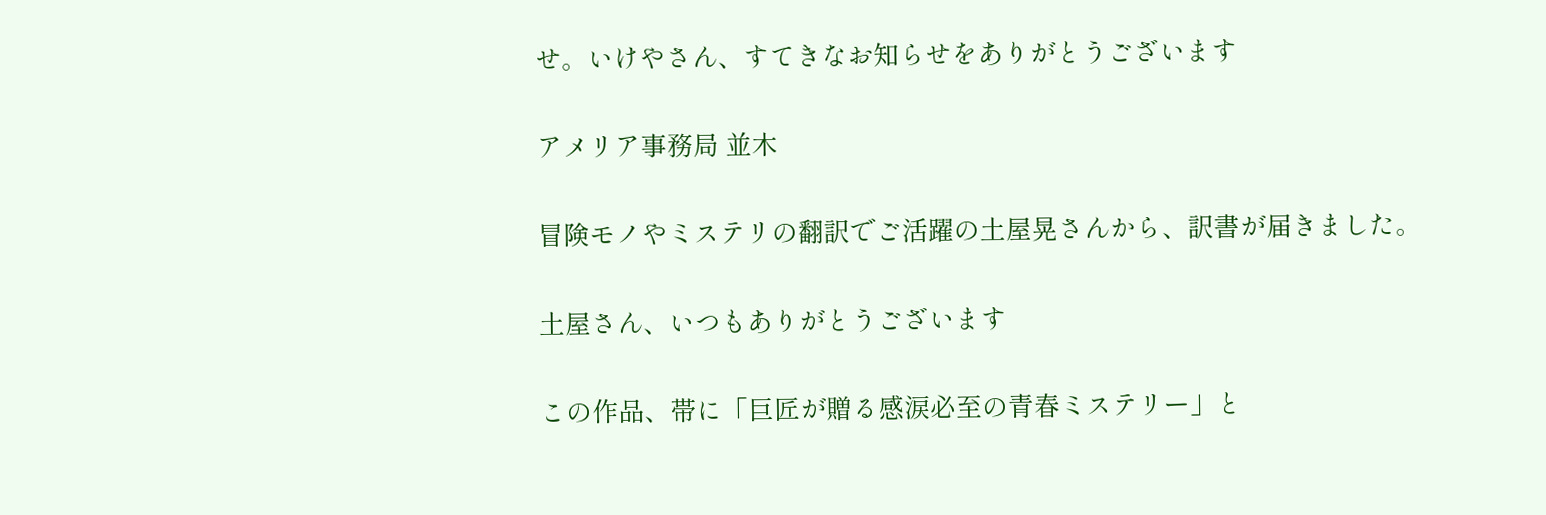せ。いけやさん、すてきなお知らせをありがとうございます

アメリア事務局 並木

冒険モノやミステリの翻訳でご活躍の土屋晃さんから、訳書が届きました。

土屋さん、いつもありがとうございます

この作品、帯に「巨匠が贈る感涙必至の青春ミステリー」と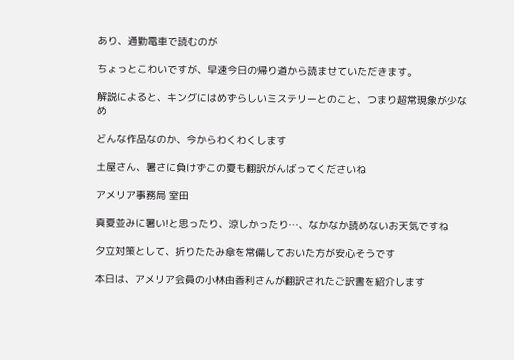あり、通勤電車で読むのが

ちょっとこわいですが、早速今日の帰り道から読ませていただきます。

解説によると、キングにはめずらしいミステリーとのこと、つまり超常現象が少なめ

どんな作品なのか、今からわくわくします

土屋さん、暑さに負けずこの夏も翻訳がんばってくださいね

アメリア事務局 室田

真夏並みに暑い!と思ったり、涼しかったり…、なかなか読めないお天気ですね

夕立対策として、折りたたみ傘を常備しておいた方が安心そうです

本日は、アメリア会員の小林由香利さんが翻訳されたご訳書を紹介します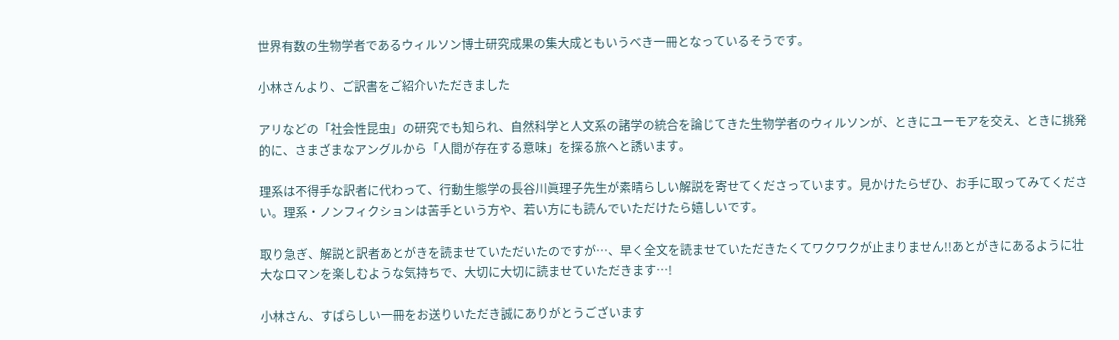世界有数の生物学者であるウィルソン博士研究成果の集大成ともいうべき一冊となっているそうです。

小林さんより、ご訳書をご紹介いただきました

アリなどの「社会性昆虫」の研究でも知られ、自然科学と人文系の諸学の統合を論じてきた生物学者のウィルソンが、ときにユーモアを交え、ときに挑発的に、さまざまなアングルから「人間が存在する意味」を探る旅へと誘います。

理系は不得手な訳者に代わって、行動生態学の長谷川眞理子先生が素晴らしい解説を寄せてくださっています。見かけたらぜひ、お手に取ってみてください。理系・ノンフィクションは苦手という方や、若い方にも読んでいただけたら嬉しいです。

取り急ぎ、解説と訳者あとがきを読ませていただいたのですが…、早く全文を読ませていただきたくてワクワクが止まりません!!あとがきにあるように壮大なロマンを楽しむような気持ちで、大切に大切に読ませていただきます…!

小林さん、すばらしい一冊をお送りいただき誠にありがとうございます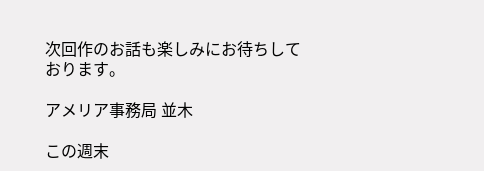次回作のお話も楽しみにお待ちしております。

アメリア事務局 並木

この週末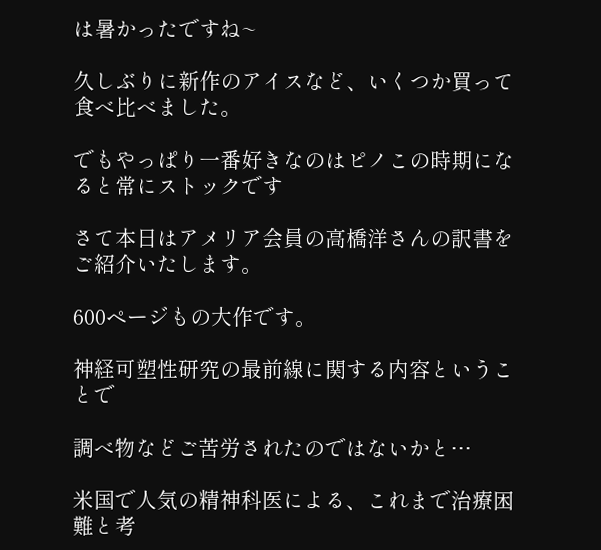は暑かったですね~

久しぶりに新作のアイスなど、いくつか買って食べ比べました。

でもやっぱり一番好きなのはピノこの時期になると常にストックです

さて本日はアメリア会員の高橋洋さんの訳書をご紹介いたします。

600ページもの大作です。

神経可塑性研究の最前線に関する内容ということで

調べ物などご苦労されたのではないかと…

米国で人気の精神科医による、これまで治療困難と考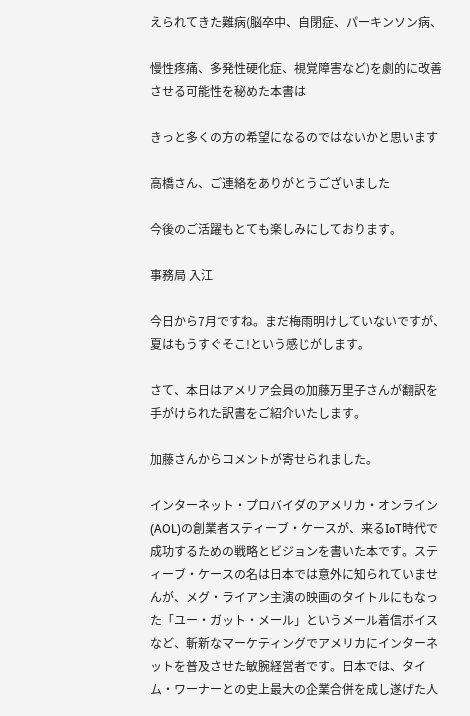えられてきた難病(脳卒中、自閉症、パーキンソン病、

慢性疼痛、多発性硬化症、視覚障害など)を劇的に改善させる可能性を秘めた本書は

きっと多くの方の希望になるのではないかと思います

高橋さん、ご連絡をありがとうございました

今後のご活躍もとても楽しみにしております。

事務局 入江

今日から7月ですね。まだ梅雨明けしていないですが、夏はもうすぐそこ!という感じがします。

さて、本日はアメリア会員の加藤万里子さんが翻訳を手がけられた訳書をご紹介いたします。

加藤さんからコメントが寄せられました。

インターネット・プロバイダのアメリカ・オンライン(AOL)の創業者スティーブ・ケースが、来るIoT時代で成功するための戦略とビジョンを書いた本です。スティーブ・ケースの名は日本では意外に知られていませんが、メグ・ライアン主演の映画のタイトルにもなった「ユー・ガット・メール」というメール着信ボイスなど、斬新なマーケティングでアメリカにインターネットを普及させた敏腕経営者です。日本では、タイム・ワーナーとの史上最大の企業合併を成し遂げた人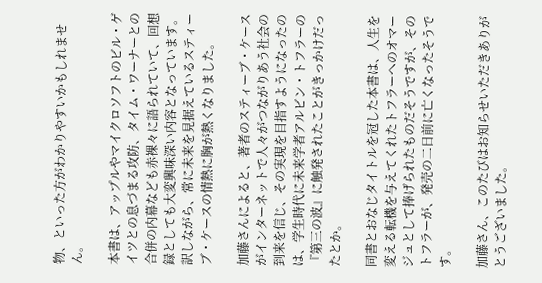物、といった方がわかりやすいかもしれません。

本書は、アップルやマイクロソフトのビル・ゲイツとの息づまる攻防、タイム・ワーナーとの合併の内幕なども赤裸々に語られていて、回想録としても大変興味深い内容となっています。訳しながら、常に未来を見据えているスティーブ・ケースの情熱に胸が熱くなりました。

加藤さんによると、著者のスティーブ・ケースがインターネットで人々がつながりあう社会の到来を信じ、その実現を目指すようになったのは、学生時代に未来学者アルビン・トフラーの『第三の波』に触発されたことがきっかけだったとか。

同書とおなじタイトルを冠した本書は、人生を変える転機を与えてくれたトフラーへのオマージュとして捧げられたものだそうですが、そのトフラーが、発売の二日前に亡くなったそうです。

加藤さん、このたびはお知らせいただきありがとうございました。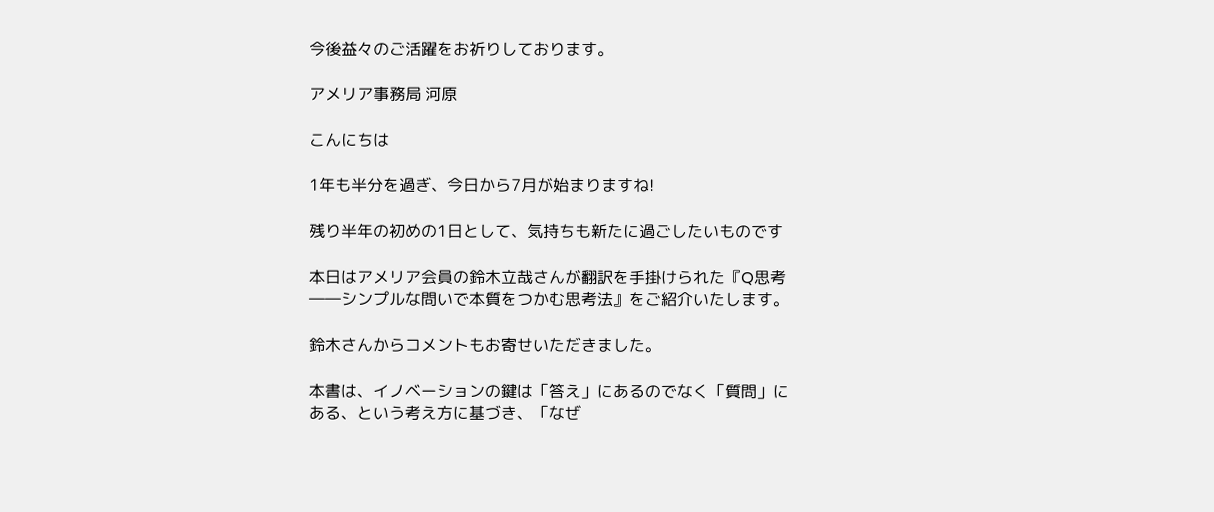今後益々のご活躍をお祈りしております。

アメリア事務局 河原

こんにちは

1年も半分を過ぎ、今日から7月が始まりますね!

残り半年の初めの1日として、気持ちも新たに過ごしたいものです

本日はアメリア会員の鈴木立哉さんが翻訳を手掛けられた『Q思考――シンプルな問いで本質をつかむ思考法』をご紹介いたします。

鈴木さんからコメントもお寄せいただきました。

本書は、イノベーションの鍵は「答え」にあるのでなく「質問」にある、という考え方に基づき、「なぜ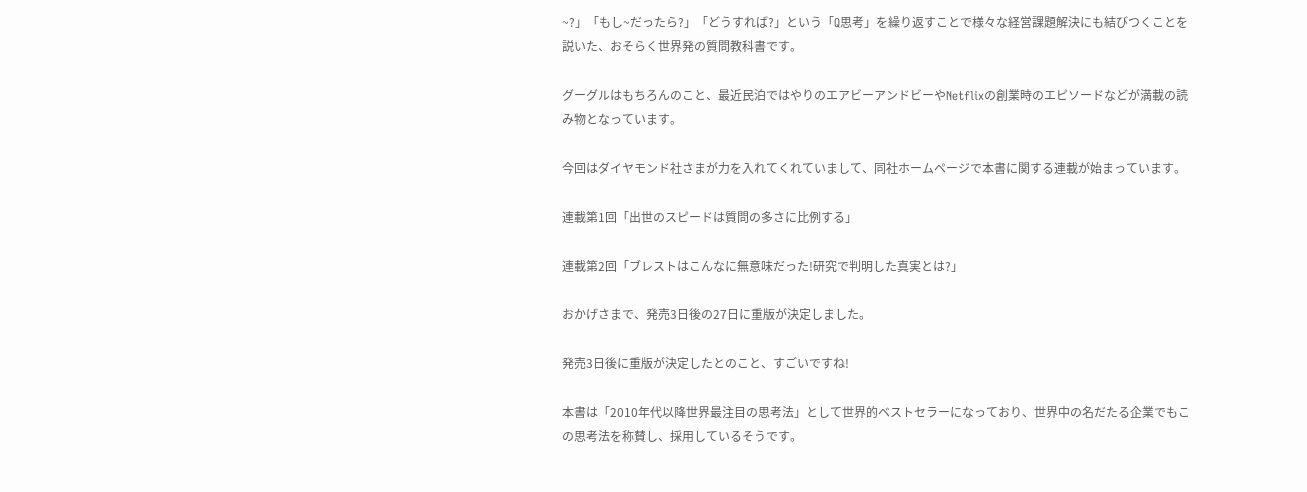~?」「もし~だったら?」「どうすれば?」という「Q思考」を繰り返すことで様々な経営課題解決にも結びつくことを説いた、おそらく世界発の質問教科書です。

グーグルはもちろんのこと、最近民泊ではやりのエアビーアンドビーやNetflixの創業時のエピソードなどが満載の読み物となっています。

今回はダイヤモンド社さまが力を入れてくれていまして、同社ホームページで本書に関する連載が始まっています。

連載第1回「出世のスピードは質問の多さに比例する」

連載第2回「ブレストはこんなに無意味だった!研究で判明した真実とは?」

おかげさまで、発売3日後の27日に重版が決定しました。

発売3日後に重版が決定したとのこと、すごいですね!

本書は「2010年代以降世界最注目の思考法」として世界的ベストセラーになっており、世界中の名だたる企業でもこの思考法を称賛し、採用しているそうです。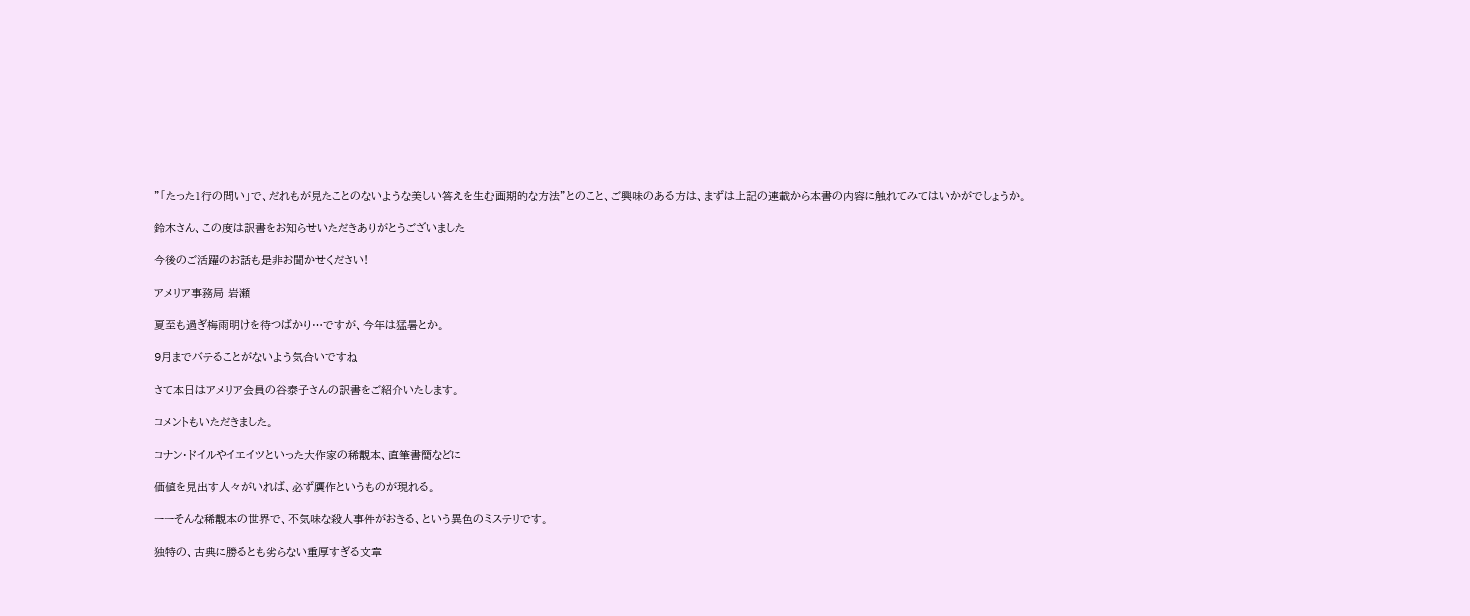”「たった1行の問い」で、だれもが見たことのないような美しい答えを生む画期的な方法”とのこと、ご興味のある方は、まずは上記の連載から本書の内容に触れてみてはいかがでしょうか。

鈴木さん、この度は訳書をお知らせいただきありがとうございました

今後のご活躍のお話も是非お聞かせください!

アメリア事務局 岩瀬

夏至も過ぎ梅雨明けを待つばかり…ですが、今年は猛暑とか。

9月までバテることがないよう気合いですね

さて本日はアメリア会員の谷泰子さんの訳書をご紹介いたします。

コメントもいただきました。

コナン・ドイルやイエイツといった大作家の稀覯本、直筆書簡などに

価値を見出す人々がいれば、必ず贋作というものが現れる。

ーーそんな稀覯本の世界で、不気味な殺人事件がおきる、という異色のミステリです。

独特の、古典に勝るとも劣らない重厚すぎる文章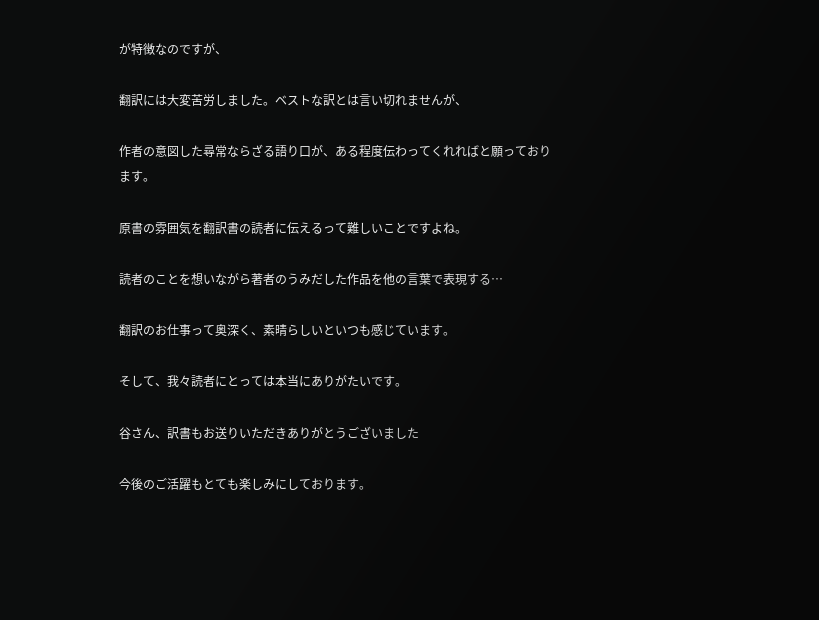が特徴なのですが、

翻訳には大変苦労しました。ベストな訳とは言い切れませんが、

作者の意図した尋常ならざる語り口が、ある程度伝わってくれればと願っております。

原書の雰囲気を翻訳書の読者に伝えるって難しいことですよね。

読者のことを想いながら著者のうみだした作品を他の言葉で表現する…

翻訳のお仕事って奥深く、素晴らしいといつも感じています。

そして、我々読者にとっては本当にありがたいです。

谷さん、訳書もお送りいただきありがとうございました

今後のご活躍もとても楽しみにしております。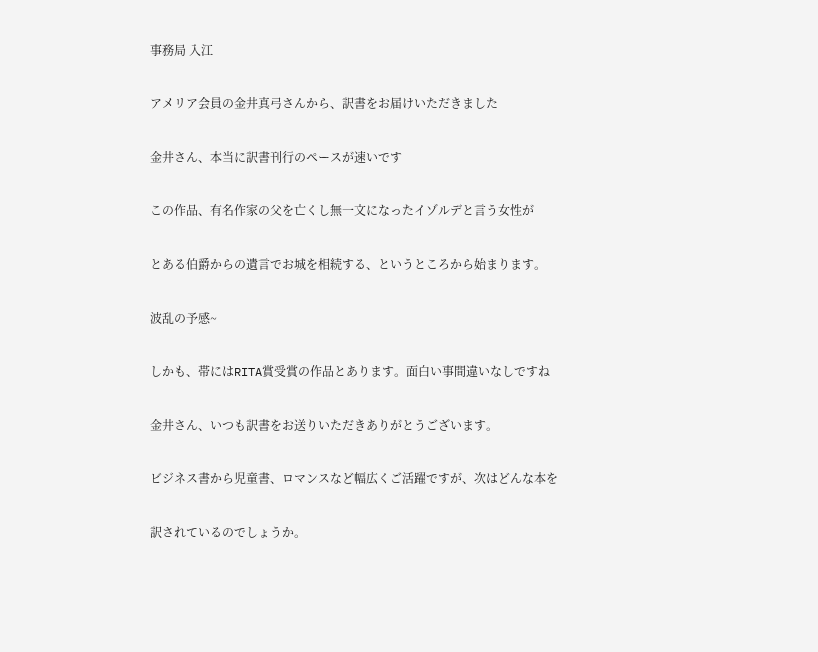事務局 入江

アメリア会員の金井真弓さんから、訳書をお届けいただきました

金井さん、本当に訳書刊行のペースが速いです

この作品、有名作家の父を亡くし無一文になったイゾルデと言う女性が

とある伯爵からの遺言でお城を相続する、というところから始まります。

波乱の予感~

しかも、帯にはRITA賞受賞の作品とあります。面白い事間違いなしですね

金井さん、いつも訳書をお送りいただきありがとうございます。

ビジネス書から児童書、ロマンスなど幅広くご活躍ですが、次はどんな本を

訳されているのでしょうか。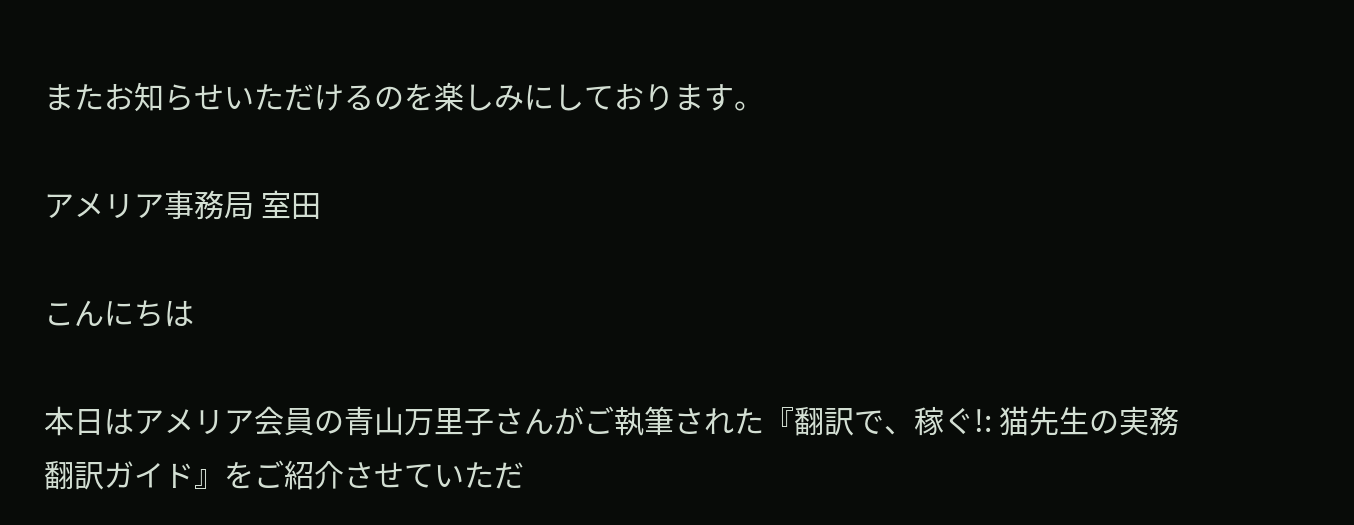またお知らせいただけるのを楽しみにしております。

アメリア事務局 室田

こんにちは

本日はアメリア会員の青山万里子さんがご執筆された『翻訳で、稼ぐ!: 猫先生の実務翻訳ガイド』をご紹介させていただ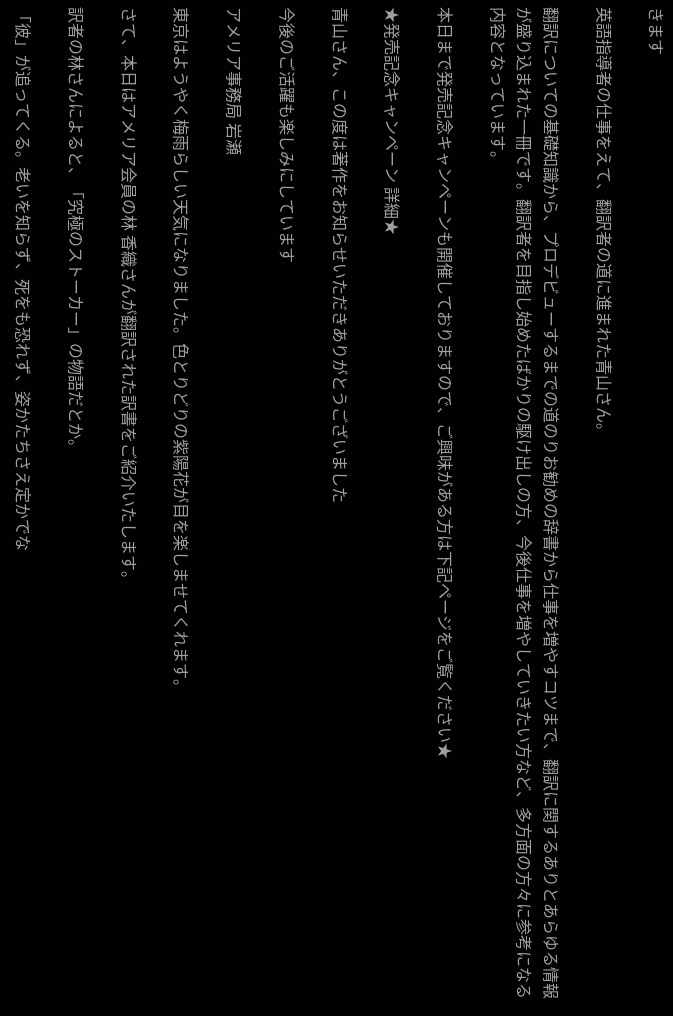きます

英語指導者の仕事をえて、翻訳者の道に進まれた青山さん。

翻訳についての基礎知識から、プロデビューするまでの道のりお勧めの辞書から仕事を増やすコツまで、翻訳に関するありとあらゆる情報が盛り込まれた一冊です。翻訳者を目指し始めたばかりの駆け出しの方、今後仕事を増やしていきたい方など、多方面の方々に参考になる内容となっています。

本日まで発売記念キャンペーンも開催しておりますので、ご興味がある方は下記ページをご覧ください★

★発売記念キャンペーン 詳細★

青山さん、この度は著作をお知らせいただきありがとうございました

今後のご活躍も楽しみにしています

アメリア事務局 岩瀬

東京はようやく梅雨らしい天気になりました。色とりどりの紫陽花が目を楽しませてくれます。

さて、本日はアメリア会員の林 香織さんが翻訳された訳書をご紹介いたします。

訳者の林さんによると、「究極のストーカー」の物語だとか。

「彼」が追ってくる。老いを知らず、死をも恐れず、姿かたちさえ定かでな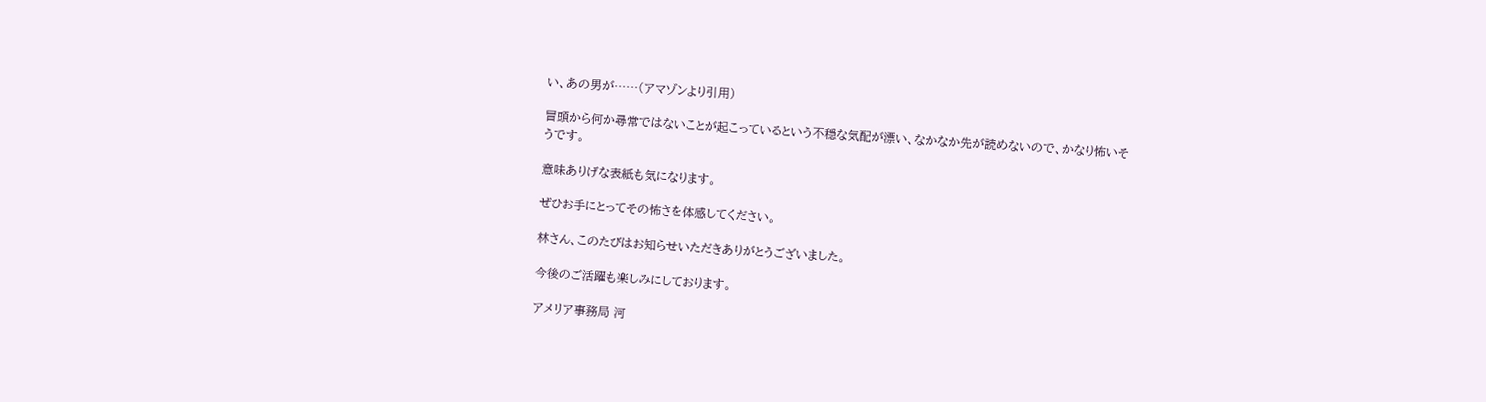い、あの男が……(アマゾンより引用)

冒頭から何か尋常ではないことが起こっているという不穏な気配が漂い、なかなか先が読めないので、かなり怖いそうです。

意味ありげな表紙も気になります。

ぜひお手にとってその怖さを体感してください。

林さん、このたびはお知らせいただきありがとうございました。

今後のご活躍も楽しみにしております。

アメリア事務局 河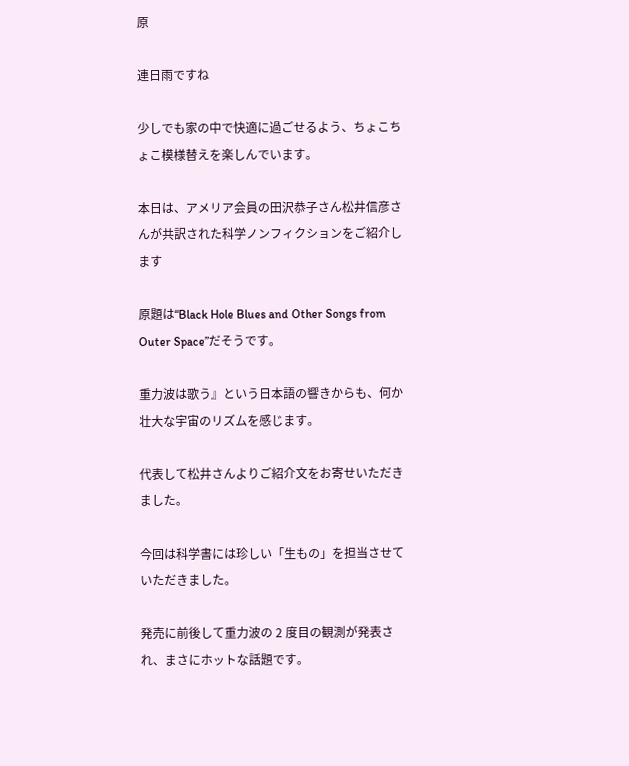原

連日雨ですね

少しでも家の中で快適に過ごせるよう、ちょこちょこ模様替えを楽しんでいます。

本日は、アメリア会員の田沢恭子さん松井信彦さんが共訳された科学ノンフィクションをご紹介します

原題は“Black Hole Blues and Other Songs from Outer Space”だそうです。

重力波は歌う』という日本語の響きからも、何か壮大な宇宙のリズムを感じます。

代表して松井さんよりご紹介文をお寄せいただきました。

今回は科学書には珍しい「生もの」を担当させていただきました。

発売に前後して重力波の 2 度目の観測が発表され、まさにホットな話題です。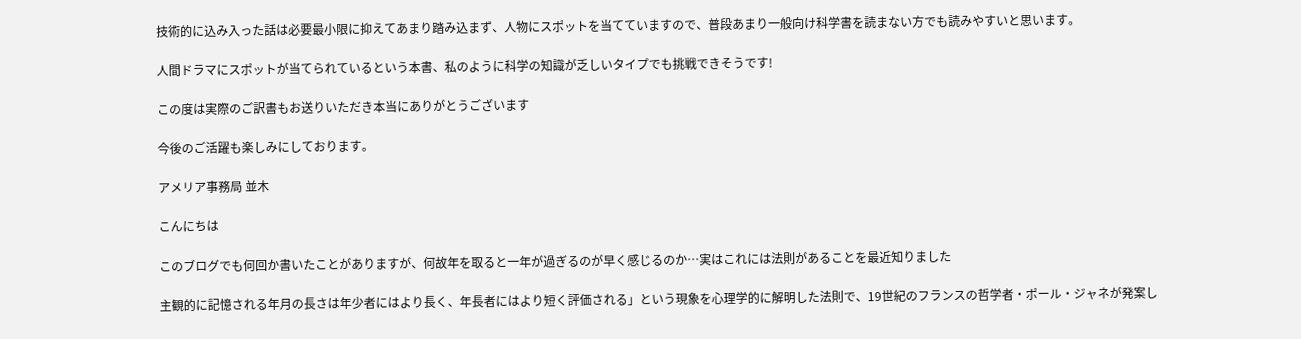技術的に込み入った話は必要最小限に抑えてあまり踏み込まず、人物にスポットを当てていますので、普段あまり一般向け科学書を読まない方でも読みやすいと思います。

人間ドラマにスポットが当てられているという本書、私のように科学の知識が乏しいタイプでも挑戦できそうです!

この度は実際のご訳書もお送りいただき本当にありがとうございます

今後のご活躍も楽しみにしております。

アメリア事務局 並木

こんにちは

このブログでも何回か書いたことがありますが、何故年を取ると一年が過ぎるのが早く感じるのか…実はこれには法則があることを最近知りました

主観的に記憶される年月の長さは年少者にはより長く、年長者にはより短く評価される」という現象を心理学的に解明した法則で、19世紀のフランスの哲学者・ポール・ジャネが発案し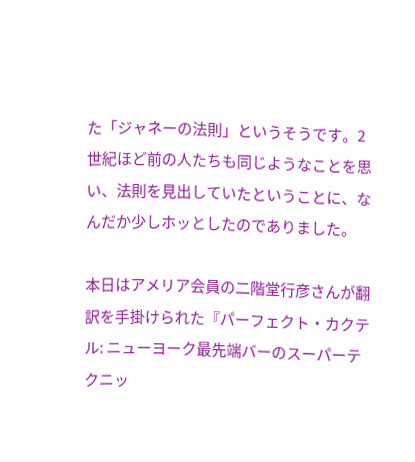た「ジャネーの法則」というそうです。2世紀ほど前の人たちも同じようなことを思い、法則を見出していたということに、なんだか少しホッとしたのでありました。

本日はアメリア会員の二階堂行彦さんが翻訳を手掛けられた『パーフェクト・カクテル: ニューヨーク最先端バーのスーパーテクニッ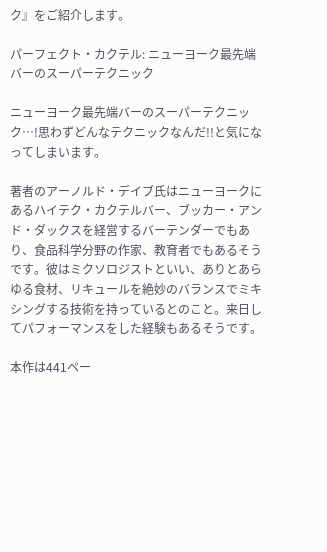ク』をご紹介します。

パーフェクト・カクテル: ニューヨーク最先端バーのスーパーテクニック

ニューヨーク最先端バーのスーパーテクニック…!思わずどんなテクニックなんだ!!と気になってしまいます。

著者のアーノルド・デイブ氏はニューヨークにあるハイテク・カクテルバー、ブッカー・アンド・ダックスを経営するバーテンダーでもあり、食品科学分野の作家、教育者でもあるそうです。彼はミクソロジストといい、ありとあらゆる食材、リキュールを絶妙のバランスでミキシングする技術を持っているとのこと。来日してパフォーマンスをした経験もあるそうです。

本作は441ペー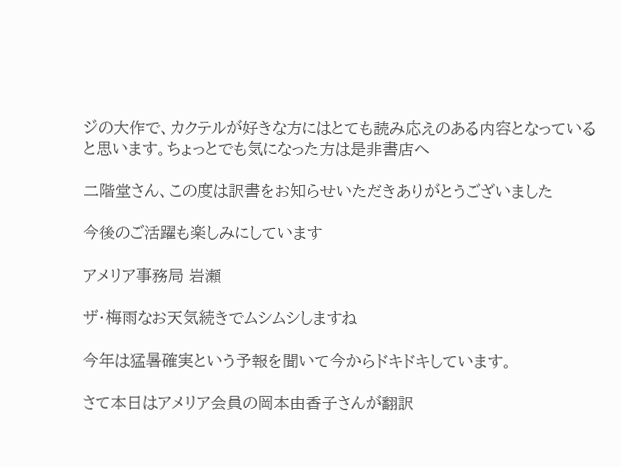ジの大作で、カクテルが好きな方にはとても読み応えのある内容となっていると思います。ちょっとでも気になった方は是非書店へ

二階堂さん、この度は訳書をお知らせいただきありがとうございました

今後のご活躍も楽しみにしています

アメリア事務局 岩瀬

ザ・梅雨なお天気続きでムシムシしますね

今年は猛暑確実という予報を聞いて今からドキドキしています。

さて本日はアメリア会員の岡本由香子さんが翻訳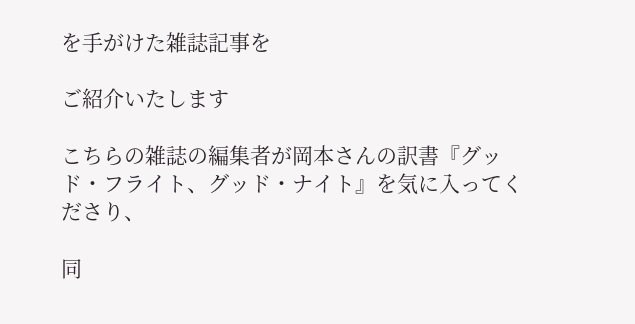を手がけた雑誌記事を

ご紹介いたします

こちらの雑誌の編集者が岡本さんの訳書『グッド・フライト、グッド・ナイト』を気に入ってくださり、

同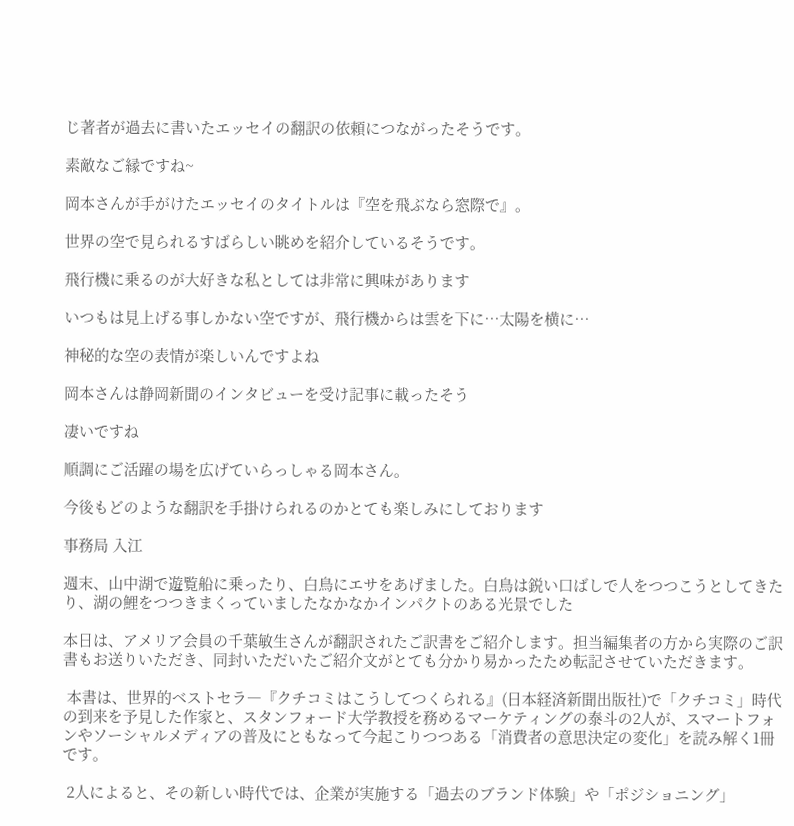じ著者が過去に書いたエッセイの翻訳の依頼につながったそうです。

素敵なご縁ですね~

岡本さんが手がけたエッセイのタイトルは『空を飛ぶなら窓際で』。

世界の空で見られるすばらしい眺めを紹介しているそうです。

飛行機に乗るのが大好きな私としては非常に興味があります

いつもは見上げる事しかない空ですが、飛行機からは雲を下に…太陽を横に…

神秘的な空の表情が楽しいんですよね

岡本さんは静岡新聞のインタビューを受け記事に載ったそう

凄いですね

順調にご活躍の場を広げていらっしゃる岡本さん。

今後もどのような翻訳を手掛けられるのかとても楽しみにしております

事務局 入江

週末、山中湖で遊覧船に乗ったり、白鳥にエサをあげました。白鳥は鋭い口ばしで人をつつこうとしてきたり、湖の鯉をつつきまくっていましたなかなかインパクトのある光景でした

本日は、アメリア会員の千葉敏生さんが翻訳されたご訳書をご紹介します。担当編集者の方から実際のご訳書もお送りいただき、同封いただいたご紹介文がとても分かり易かったため転記させていただきます。

 本書は、世界的ベストセラ―『クチコミはこうしてつくられる』(日本経済新聞出版社)で「クチコミ」時代の到来を予見した作家と、スタンフォード大学教授を務めるマーケティングの泰斗の2人が、スマートフォンやソーシャルメディアの普及にともなって今起こりつつある「消費者の意思決定の変化」を読み解く1冊です。

 2人によると、その新しい時代では、企業が実施する「過去のブランド体験」や「ポジショニング」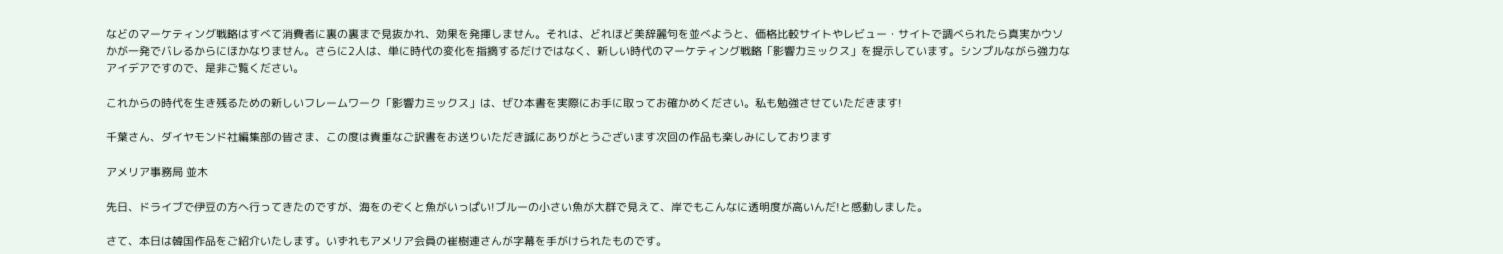などのマーケティング戦略はすべて消費者に裏の裏まで見抜かれ、効果を発揮しません。それは、どれほど美辞麗句を並べようと、価格比較サイトやレビュー・サイトで調べられたら真実かウソかが一発でバレるからにほかなりません。さらに2人は、単に時代の変化を指摘するだけではなく、新しい時代のマーケティング戦略「影響力ミックス」を提示しています。シンプルながら強力なアイデアですので、是非ご覧ください。

これからの時代を生き残るための新しいフレームワーク「影響力ミックス」は、ぜひ本書を実際にお手に取ってお確かめください。私も勉強させていただきます!

千葉さん、ダイヤモンド社編集部の皆さま、この度は貴重なご訳書をお送りいただき誠にありがとうございます次回の作品も楽しみにしております

アメリア事務局 並木

先日、ドライブで伊豆の方へ行ってきたのですが、海をのぞくと魚がいっぱい!ブルーの小さい魚が大群で見えて、岸でもこんなに透明度が高いんだ!と感動しました。

さて、本日は韓国作品をご紹介いたします。いずれもアメリア会員の崔樹連さんが字幕を手がけられたものです。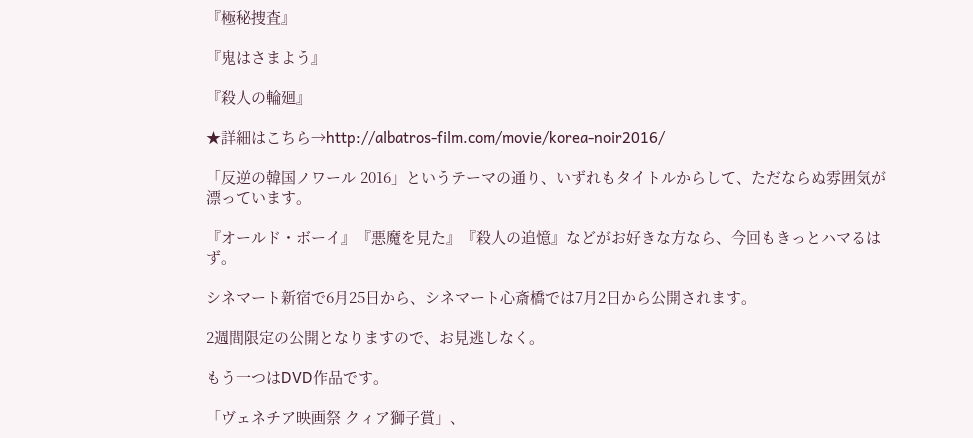『極秘捜査』

『鬼はさまよう』

『殺人の輪廻』

★詳細はこちら→http://albatros-film.com/movie/korea-noir2016/

「反逆の韓国ノワール 2016」というテーマの通り、いずれもタイトルからして、ただならぬ雰囲気が漂っています。

『オールド・ボーイ』『悪魔を見た』『殺人の追憶』などがお好きな方なら、今回もきっとハマるはず。

シネマート新宿で6月25日から、シネマート心斎橋では7月2日から公開されます。

2週間限定の公開となりますので、お見逃しなく。

もう一つはDVD作品です。

「ヴェネチア映画祭 クィア獅子賞」、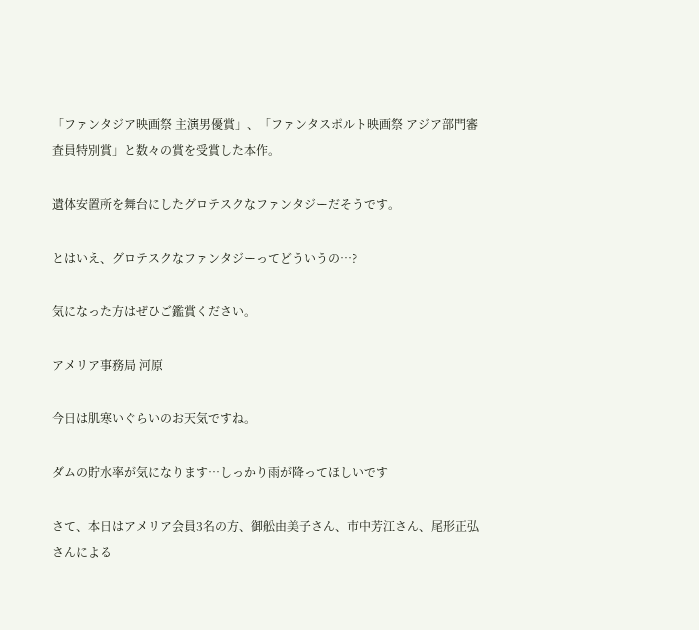「ファンタジア映画祭 主演男優賞」、「ファンタスポルト映画祭 アジア部門審査員特別賞」と数々の賞を受賞した本作。

遺体安置所を舞台にしたグロテスクなファンタジーだそうです。

とはいえ、グロテスクなファンタジーってどういうの…?

気になった方はぜひご鑑賞ください。

アメリア事務局 河原

今日は肌寒いぐらいのお天気ですね。

ダムの貯水率が気になります…しっかり雨が降ってほしいです

さて、本日はアメリア会員3名の方、御舩由美子さん、市中芳江さん、尾形正弘さんによる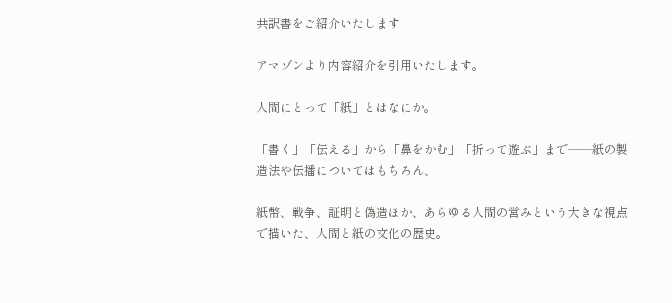共訳書をご紹介いたします

アマゾンより内容紹介を引用いたします。

人間にとって「紙」とはなにか。

「書く」「伝える」から「鼻をかむ」「折って遊ぶ」まで――紙の製造法や伝播についてはもちろん、

紙幣、戦争、証明と偽造ほか、あらゆる人間の営みという大きな視点で描いた、人間と紙の文化の歴史。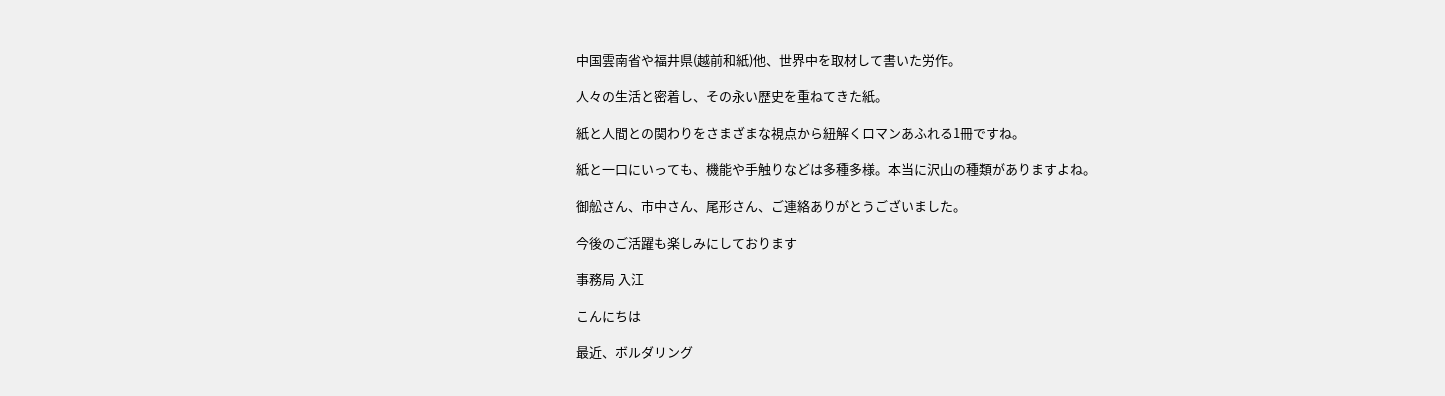中国雲南省や福井県(越前和紙)他、世界中を取材して書いた労作。

人々の生活と密着し、その永い歴史を重ねてきた紙。

紙と人間との関わりをさまざまな視点から紐解くロマンあふれる1冊ですね。

紙と一口にいっても、機能や手触りなどは多種多様。本当に沢山の種類がありますよね。

御舩さん、市中さん、尾形さん、ご連絡ありがとうございました。

今後のご活躍も楽しみにしております

事務局 入江

こんにちは

最近、ボルダリング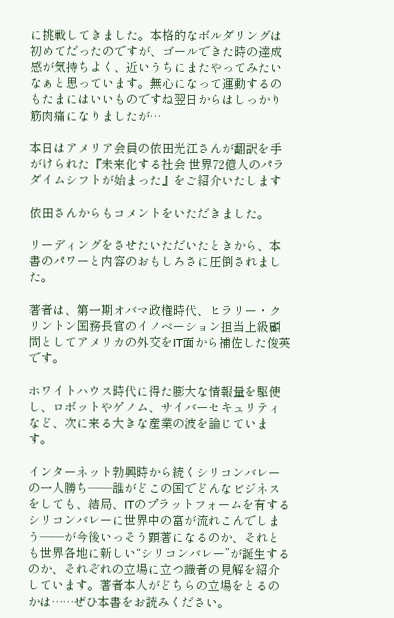に挑戦してきました。本格的なボルダリングは初めてだったのですが、ゴールできた時の達成感が気持ちよく、近いうちにまたやってみたいなぁと思っています。無心になって運動するのもたまにはいいものですね翌日からはしっかり筋肉痛になりましたが…

本日はアメリア会員の依田光江さんが翻訳を手がけられた『未来化する社会 世界72億人のパラダイムシフトが始まった』をご紹介いたします

依田さんからもコメントをいただきました。

リーディングをさせたいただいたときから、本書のパワーと内容のおもしろさに圧倒されました。

著者は、第一期オバマ政権時代、ヒラリー・クリントン国務長官のイノベーション担当上級顧問としてアメリカの外交をIT面から補佐した俊英です。

ホワイトハウス時代に得た膨大な情報量を駆使し、ロボットやゲノム、サイバーセキュリティなど、次に来る大きな産業の波を論じています。

インターネット勃興時から続くシリコンバレーの一人勝ち――誰がどこの国でどんなビジネスをしても、結局、ITのプラットフォームを有するシリコンバレーに世界中の富が流れこんでしまう――が今後いっそう顕著になるのか、それとも世界各地に新しい“シリコンバレー”が誕生するのか、それぞれの立場に立つ識者の見解を紹介しています。著者本人がどちらの立場をとるのかは……ぜひ本書をお読みください。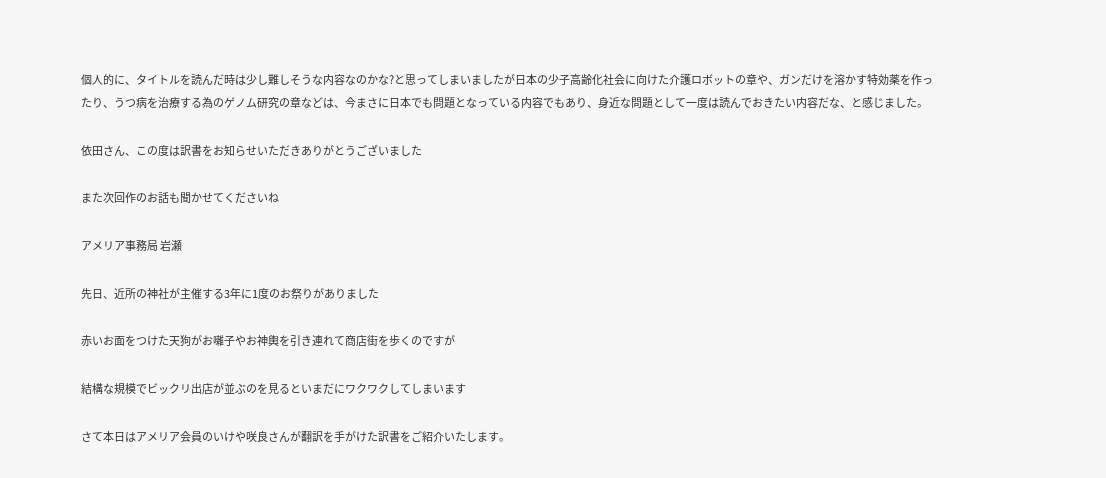個人的に、タイトルを読んだ時は少し難しそうな内容なのかな?と思ってしまいましたが日本の少子高齢化社会に向けた介護ロボットの章や、ガンだけを溶かす特効薬を作ったり、うつ病を治療する為のゲノム研究の章などは、今まさに日本でも問題となっている内容でもあり、身近な問題として一度は読んでおきたい内容だな、と感じました。

依田さん、この度は訳書をお知らせいただきありがとうございました

また次回作のお話も聞かせてくださいね

アメリア事務局 岩瀬

先日、近所の神社が主催する3年に1度のお祭りがありました

赤いお面をつけた天狗がお囃子やお神輿を引き連れて商店街を歩くのですが

結構な規模でビックリ出店が並ぶのを見るといまだにワクワクしてしまいます

さて本日はアメリア会員のいけや咲良さんが翻訳を手がけた訳書をご紹介いたします。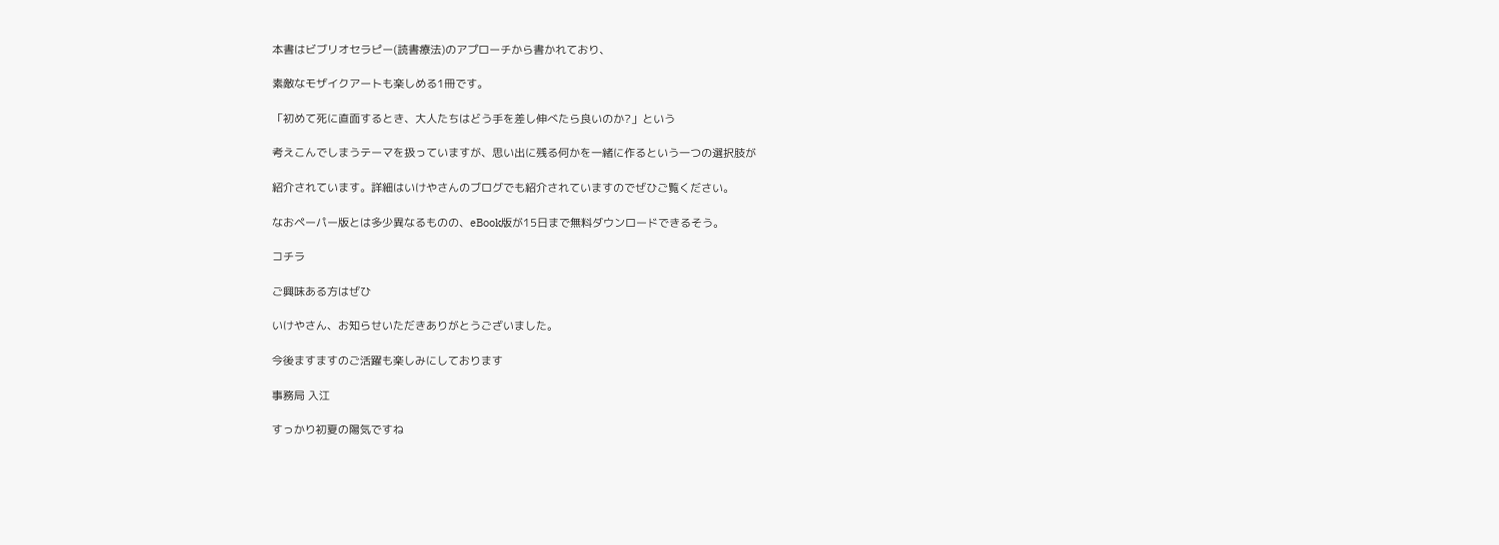本書はビブリオセラピー(読書療法)のアプローチから書かれており、

素敵なモザイクアートも楽しめる1冊です。

「初めて死に直面するとき、大人たちはどう手を差し伸べたら良いのか?」という

考えこんでしまうテーマを扱っていますが、思い出に残る何かを一緒に作るという一つの選択肢が

紹介されています。詳細はいけやさんのブログでも紹介されていますのでぜひご覧ください。

なおペーパー版とは多少異なるものの、eBook版が15日まで無料ダウンロードできるそう。

コチラ

ご興味ある方はぜひ

いけやさん、お知らせいただきありがとうございました。

今後ますますのご活躍も楽しみにしております

事務局 入江

すっかり初夏の陽気ですね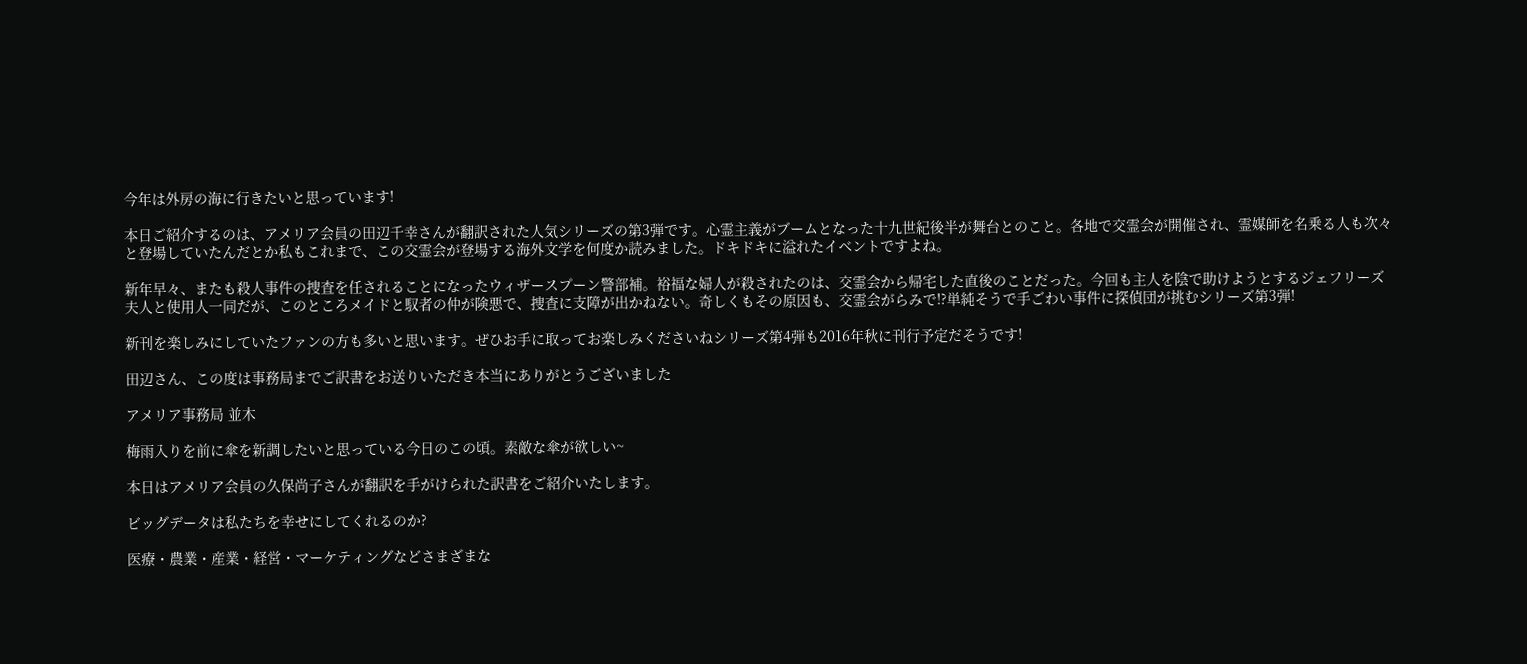今年は外房の海に行きたいと思っています!

本日ご紹介するのは、アメリア会員の田辺千幸さんが翻訳された人気シリーズの第3弾です。心霊主義がブームとなった十九世紀後半が舞台とのこと。各地で交霊会が開催され、霊媒師を名乗る人も次々と登場していたんだとか私もこれまで、この交霊会が登場する海外文学を何度か読みました。ドキドキに溢れたイベントですよね。

新年早々、またも殺人事件の捜査を任されることになったウィザースプーン警部補。裕福な婦人が殺されたのは、交霊会から帰宅した直後のことだった。今回も主人を陰で助けようとするジェフリーズ夫人と使用人一同だが、このところメイドと馭者の仲が険悪で、捜査に支障が出かねない。奇しくもその原因も、交霊会がらみで!?単純そうで手ごわい事件に探偵団が挑むシリーズ第3弾!

新刊を楽しみにしていたファンの方も多いと思います。ぜひお手に取ってお楽しみくださいねシリーズ第4弾も2016年秋に刊行予定だそうです!

田辺さん、この度は事務局までご訳書をお送りいただき本当にありがとうございました

アメリア事務局 並木

梅雨入りを前に傘を新調したいと思っている今日のこの頃。素敵な傘が欲しい~

本日はアメリア会員の久保尚子さんが翻訳を手がけられた訳書をご紹介いたします。

ビッグデータは私たちを幸せにしてくれるのか?

医療・農業・産業・経営・マーケティングなどさまざまな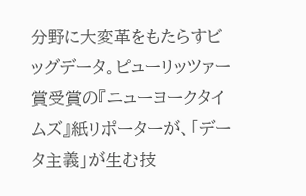分野に大変革をもたらすビッグデータ。ピューリッツァー賞受賞の『ニューヨークタイムズ』紙リポーターが、「データ主義」が生む技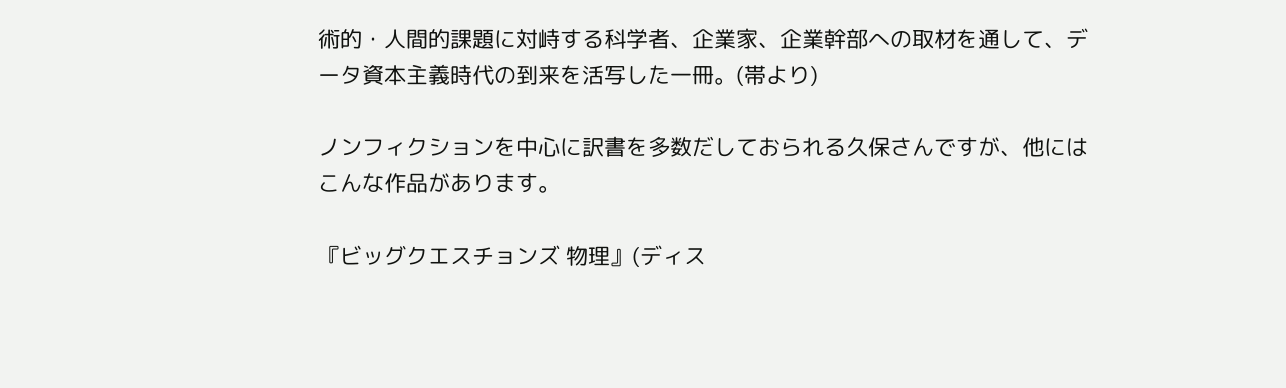術的・人間的課題に対峙する科学者、企業家、企業幹部への取材を通して、データ資本主義時代の到来を活写した一冊。(帯より)

ノンフィクションを中心に訳書を多数だしておられる久保さんですが、他にはこんな作品があります。

『ビッグクエスチョンズ 物理』(ディス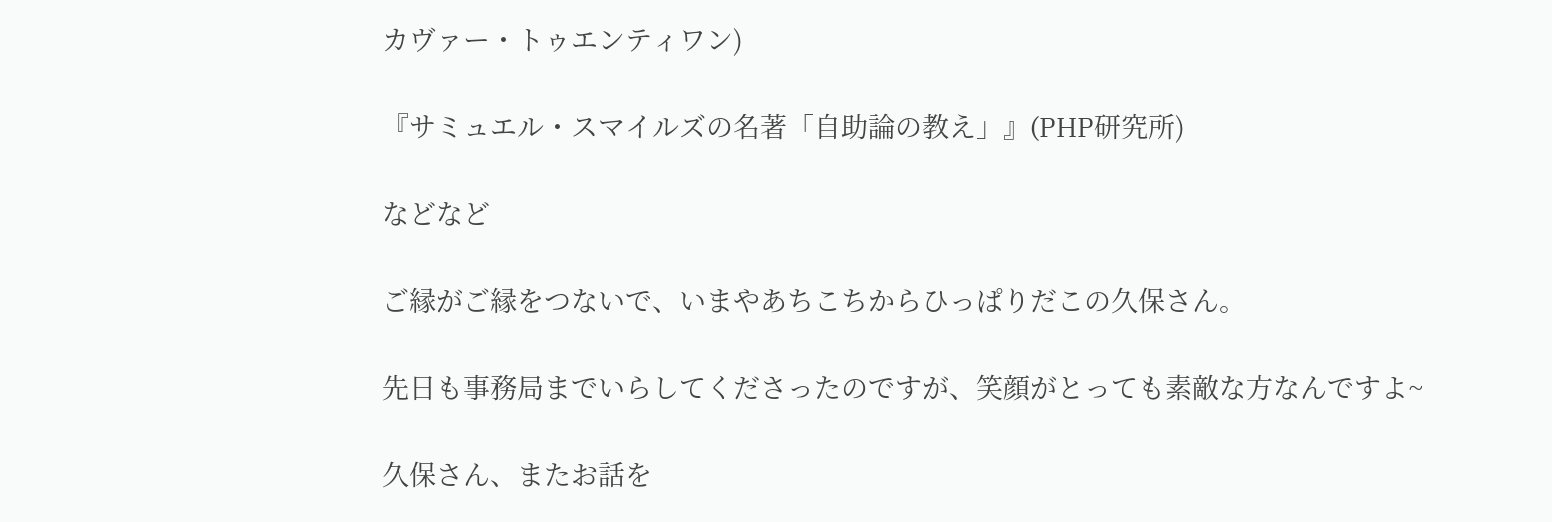カヴァー・トゥエンティワン)

『サミュエル・スマイルズの名著「自助論の教え」』(PHP研究所)

などなど

ご縁がご縁をつないで、いまやあちこちからひっぱりだこの久保さん。

先日も事務局までいらしてくださったのですが、笑顔がとっても素敵な方なんですよ~

久保さん、またお話を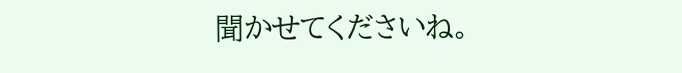聞かせてくださいね。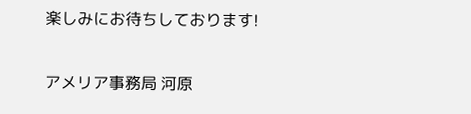楽しみにお待ちしております!

アメリア事務局 河原